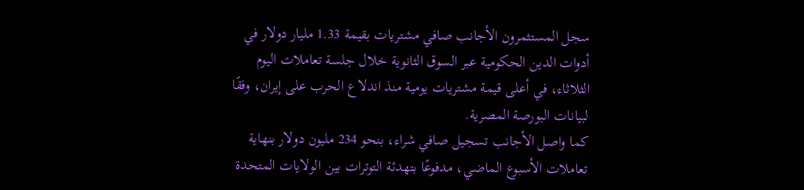سجل المستثمرون الأجانب صافي مشتريات بقيمة 1.33 مليار دولار في أدوات الدين الحكومية عبر السوق الثانوية خلال جلسة تعاملات اليوم الثلاثاء، في أعلى قيمة مشتريات يومية منذ اندلاع الحرب على إيران، وفقًا لبيانات البورصة المصرية.
كما واصل الأجانب تسجيل صافي شراء، بنحو 234 مليون دولار بنهاية تعاملات الأسبوع الماضي، مدفوعًا بتهدئة التوترات بين الولايات المتحدة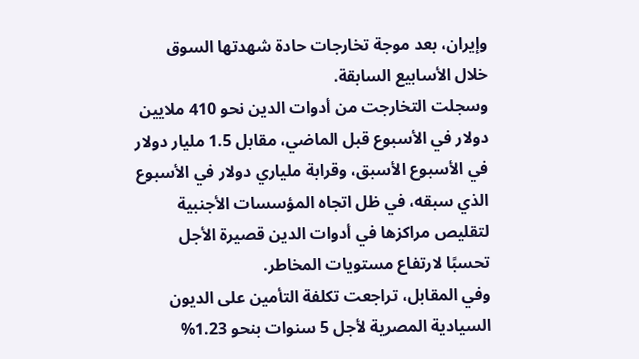وإيران، بعد موجة تخارجات حادة شهدتها السوق خلال الأسابيع السابقة.
وسجلت التخارجت من أدوات الدين نحو 410 ملايين دولار في الأسبوع قبل الماضي، مقابل 1.5 مليار دولار في الأسبوع الأسبق، وقرابة ملياري دولار في الأسبوع الذي سبقه، في ظل اتجاه المؤسسات الأجنبية لتقليص مراكزها في أدوات الدين قصيرة الأجل تحسبًا لارتفاع مستويات المخاطر.
وفي المقابل، تراجعت تكلفة التأمين على الديون السيادية المصرية لأجل 5 سنوات بنحو 1.23%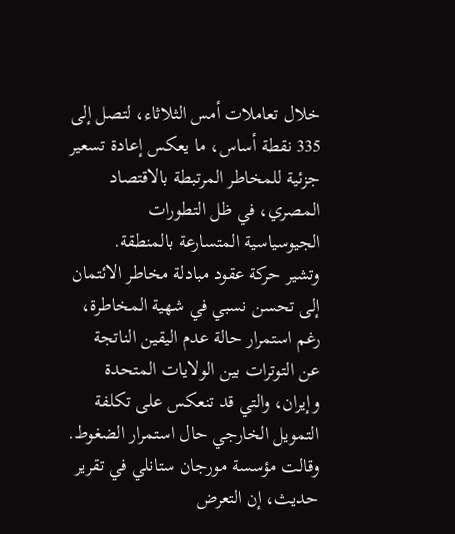خلال تعاملات أمس الثلاثاء، لتصل إلى 335 نقطة أساس، ما يعكس إعادة تسعير جزئية للمخاطر المرتبطة بالاقتصاد المصري، في ظل التطورات الجيوسياسية المتسارعة بالمنطقة.
وتشير حركة عقود مبادلة مخاطر الائتمان إلى تحسن نسبي في شهية المخاطرة، رغم استمرار حالة عدم اليقين الناتجة عن التوترات بين الولايات المتحدة وإيران، والتي قد تنعكس على تكلفة التمويل الخارجي حال استمرار الضغوط.
وقالت مؤسسة مورجان ستانلي في تقرير حديث، إن التعرض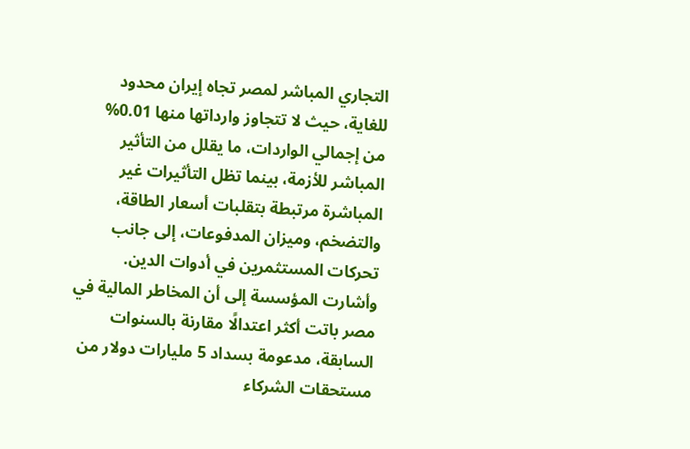التجاري المباشر لمصر تجاه إيران محدود للغاية، حيث لا تتجاوز وارداتها منها 0.01% من إجمالي الواردات، ما يقلل من التأثير المباشر للأزمة، بينما تظل التأثيرات غير المباشرة مرتبطة بتقلبات أسعار الطاقة، والتضخم، وميزان المدفوعات، إلى جانب تحركات المستثمرين في أدوات الدين.
وأشارت المؤسسة إلى أن المخاطر المالية في مصر باتت أكثر اعتدالًا مقارنة بالسنوات السابقة، مدعومة بسداد 5 مليارات دولار من مستحقات الشركاء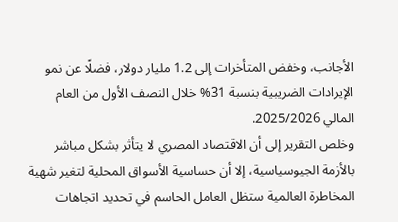الأجانب، وخفض المتأخرات إلى 1.2 مليار دولار، فضلًا عن نمو الإيرادات الضريبية بنسبة 31% خلال النصف الأول من العام المالي 2025/2026.
وخلص التقرير إلى أن الاقتصاد المصري لا يتأثر بشكل مباشر بالأزمة الجيوسياسية، إلا أن حساسية الأسواق المحلية لتغير شهية المخاطرة العالمية ستظل العامل الحاسم في تحديد اتجاهات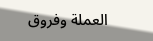العملة وفروق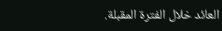العائد خلال الفترة المقبلة.